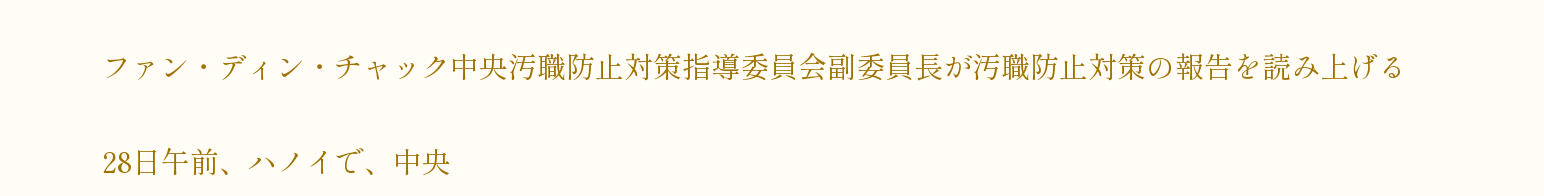ファン・ディン・チャック中央汚職防止対策指導委員会副委員長が汚職防止対策の報告を読み上げる


28日午前、ハノイで、中央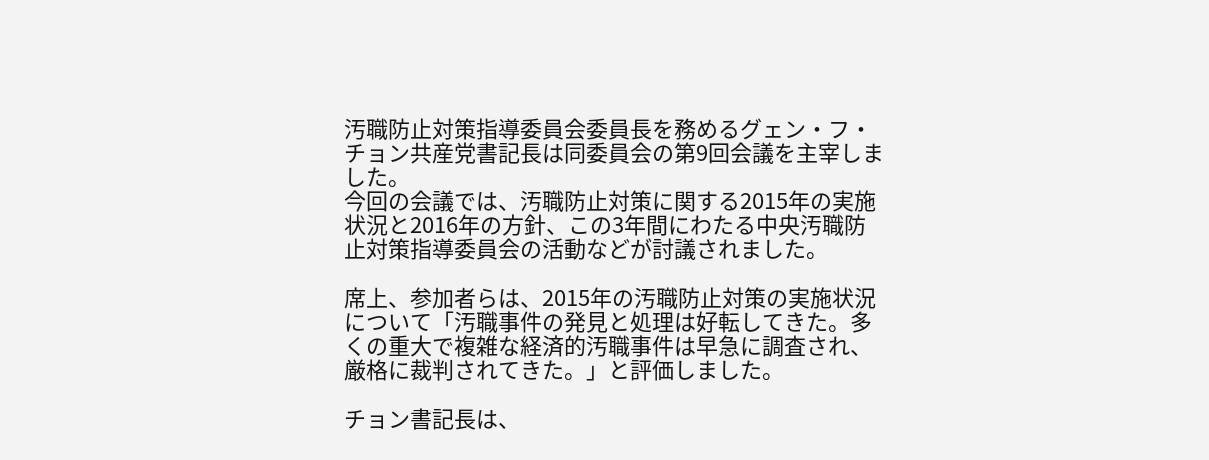汚職防止対策指導委員会委員長を務めるグェン・フ・チョン共産党書記長は同委員会の第9回会議を主宰しました。
今回の会議では、汚職防止対策に関する2015年の実施状況と2016年の方針、この3年間にわたる中央汚職防止対策指導委員会の活動などが討議されました。

席上、参加者らは、2015年の汚職防止対策の実施状況について「汚職事件の発見と処理は好転してきた。多くの重大で複雑な経済的汚職事件は早急に調査され、厳格に裁判されてきた。」と評価しました。

チョン書記長は、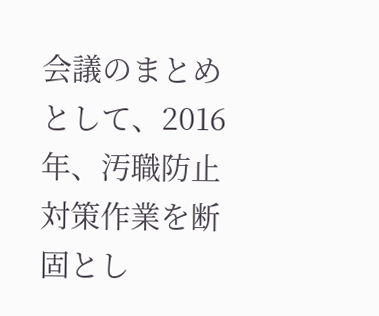会議のまとめとして、2016年、汚職防止対策作業を断固とし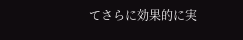てさらに効果的に実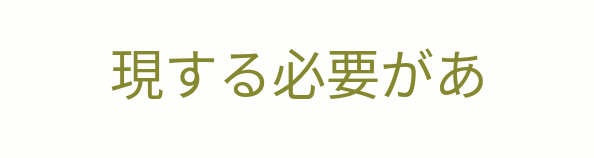現する必要があ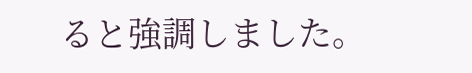ると強調しました。